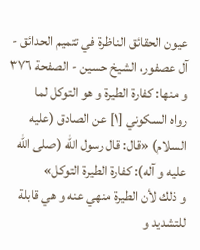عيون الحقائق الناظرة في تتميم الحدائق - آل عصفور، الشيخ حسين - الصفحة ٣٧٦
و منها: كفارة الطيرة و هو التوكل لما
رواه السكوني [١] عن الصادق (عليه السلام) «قال: قال رسول الله (صلى الله عليه و آله): كفارة الطيرة التوكل»
و ذلك لأن الطيرة منهي عنه و هي قابلة للتشديد و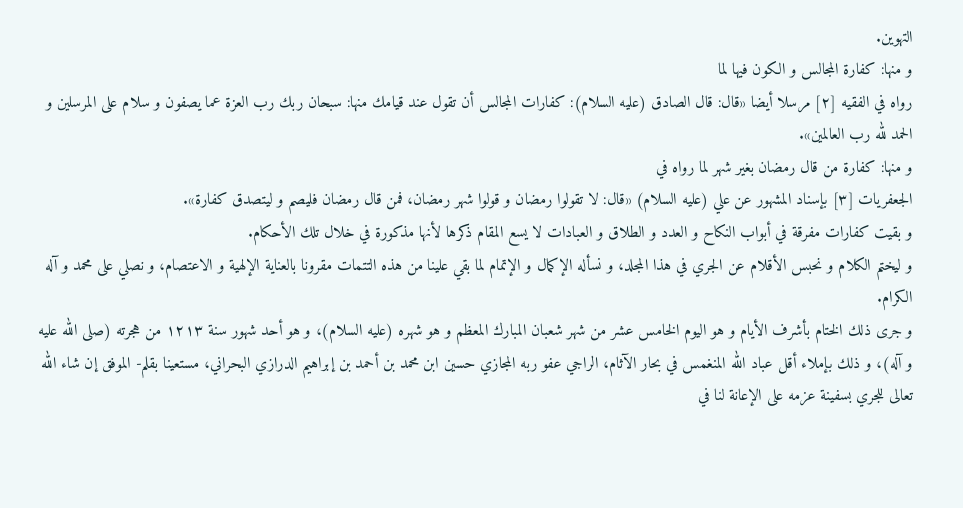التهوين.
و منها: كفارة المجالس و الكون فيها لما
رواه في الفقيه [٢] مرسلا أيضا «قال: قال الصادق (عليه السلام): كفارات المجالس أن تقول عند قيامك منها: سبحان ربك رب العزة عما يصفون و سلام على المرسلين و الحمد لله رب العالمين».
و منها: كفارة من قال رمضان بغير شهر لما رواه في
الجعفريات [٣] بإسناد المشهور عن علي (عليه السلام) «قال: لا تقولوا رمضان و قولوا شهر رمضان، فمن قال رمضان فليصم و ليتصدق كفارة».
و بقيت كفارات مفرقة في أبواب النكاح و العدد و الطلاق و العبادات لا يسع المقام ذكرها لأنها مذكورة في خلال تلك الأحكام.
و ليختم الكلام و نحبس الأقلام عن الجري في هذا المجلد، و نسأله الإكمال و الإتمام لما بقي علينا من هذه التتمات مقرونا بالعناية الإلهية و الاعتصام، و نصلي على محمد و آله الكرام.
و جرى ذلك الختام بأشرف الأيام و هو اليوم الخامس عشر من شهر شعبان المبارك المعظم و هو شهره (عليه السلام)، و هو أحد شهور سنة ١٢١٣ من هجرته (صلى الله عليه و آله)، و ذلك بإملاء أقل عباد الله المنغمس في بحار الآثام، الراجي عفو ربه المجازي حسين ابن محمد بن أحمد بن إبراهيم الدرازي البحراني، مستعينا بقلم- الموفق إن شاء الله تعالى للجري بسفينة عزمه على الإعانة لنا في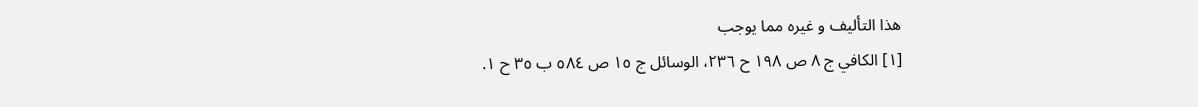هذا التأليف و غيره مما يوجب
[١] الكافي ج ٨ ص ١٩٨ ح ٢٣٦، الوسائل ج ١٥ ص ٥٨٤ ب ٣٥ ح ١.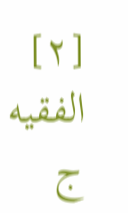[٢] الفقيه ج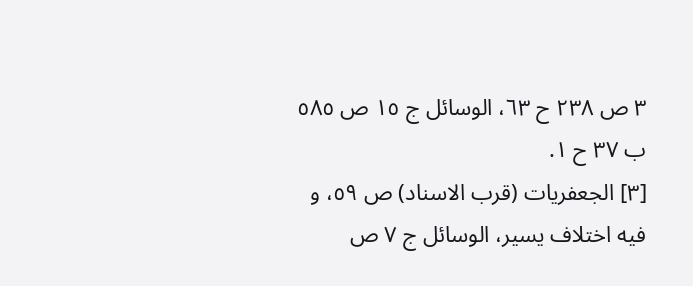٣ ص ٢٣٨ ح ٦٣، الوسائل ج ١٥ ص ٥٨٥ ب ٣٧ ح ١.
[٣] الجعفريات (قرب الاسناد) ص ٥٩، و فيه اختلاف يسير، الوسائل ج ٧ ص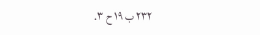٢٣٢ ب ١٩ ح ٣.